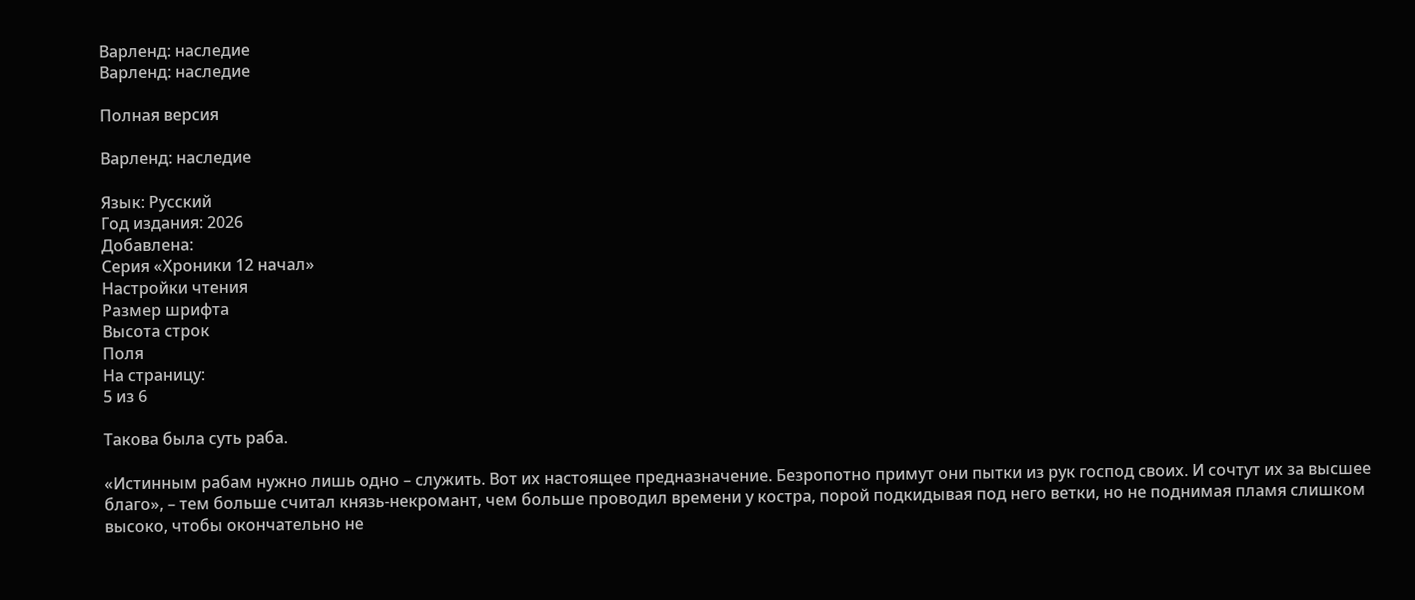Варленд: наследие
Варленд: наследие

Полная версия

Варленд: наследие

Язык: Русский
Год издания: 2026
Добавлена:
Серия «Хроники 12 начал»
Настройки чтения
Размер шрифта
Высота строк
Поля
На страницу:
5 из 6

Такова была суть раба.

«Истинным рабам нужно лишь одно – служить. Вот их настоящее предназначение. Безропотно примут они пытки из рук господ своих. И сочтут их за высшее благо», – тем больше считал князь-некромант, чем больше проводил времени у костра, порой подкидывая под него ветки, но не поднимая пламя слишком высоко, чтобы окончательно не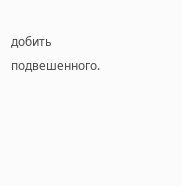добить подвешенного.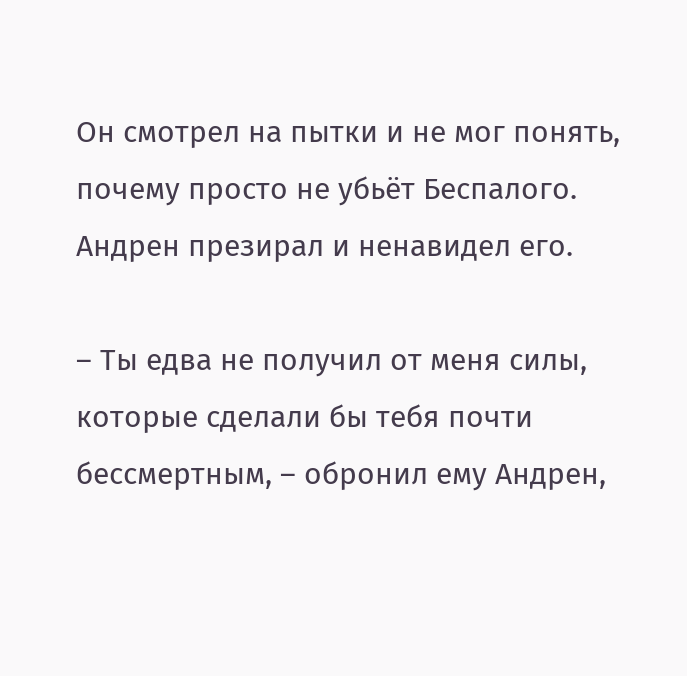Он смотрел на пытки и не мог понять, почему просто не убьёт Беспалого. Андрен презирал и ненавидел его.

– Ты едва не получил от меня силы, которые сделали бы тебя почти бессмертным, – обронил ему Андрен,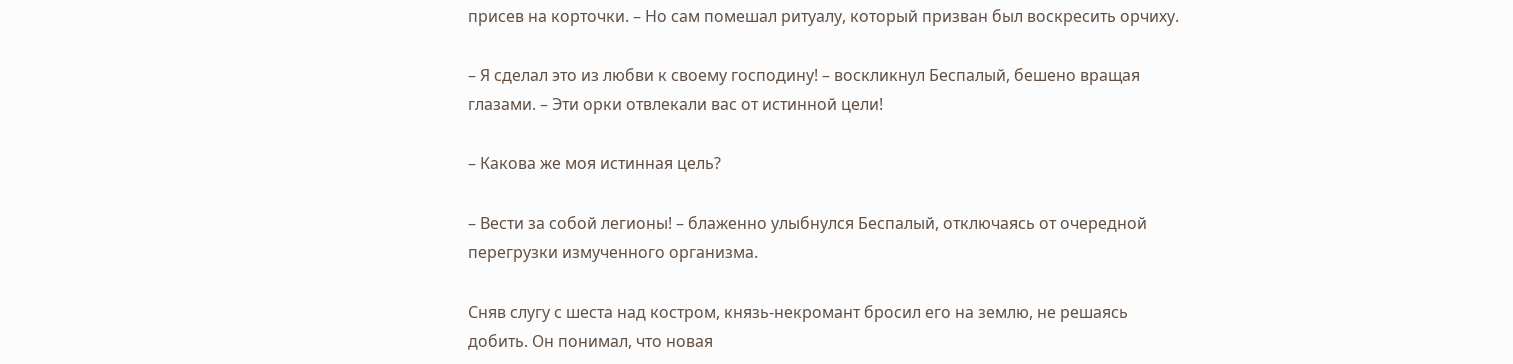присев на корточки. – Но сам помешал ритуалу, который призван был воскресить орчиху.

– Я сделал это из любви к своему господину! – воскликнул Беспалый, бешено вращая глазами. – Эти орки отвлекали вас от истинной цели!

– Какова же моя истинная цель?

– Вести за собой легионы! – блаженно улыбнулся Беспалый, отключаясь от очередной перегрузки измученного организма.

Сняв слугу с шеста над костром, князь-некромант бросил его на землю, не решаясь добить. Он понимал, что новая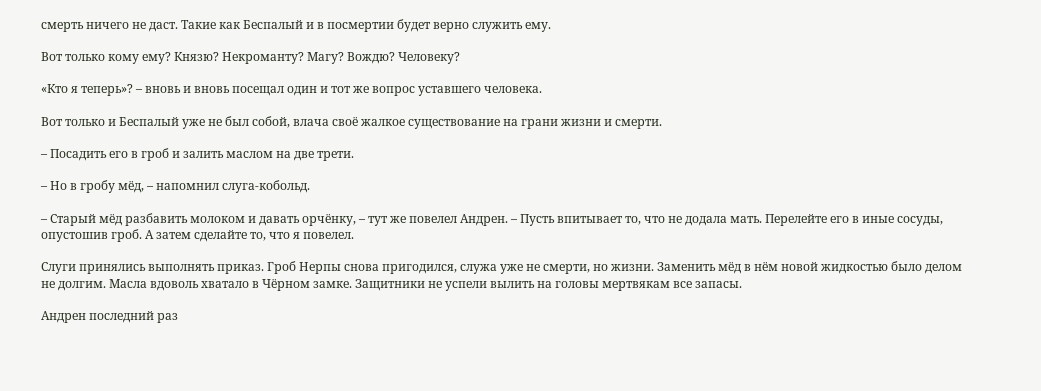смерть ничего не даст. Такие как Беспалый и в посмертии будет верно служить ему.

Вот только кому ему? Князю? Некроманту? Магу? Вождю? Человеку?

«Кто я теперь»? – вновь и вновь посещал один и тот же вопрос уставшего человека.

Вот только и Беспалый уже не был собой, влача своё жалкое существование на грани жизни и смерти.

– Посадить его в гроб и залить маслом на две трети.

– Но в гробу мёд, – напомнил слуга-кобольд.

– Старый мёд разбавить молоком и давать орчёнку, – тут же повелел Андрен. – Пусть впитывает то, что не додала мать. Перелейте его в иные сосуды, опустошив гроб. А затем сделайте то, что я повелел.

Слуги принялись выполнять приказ. Гроб Нерпы снова пригодился, служа уже не смерти, но жизни. Заменить мёд в нём новой жидкостью было делом не долгим. Масла вдоволь хватало в Чёрном замке. Защитники не успели вылить на головы мертвякам все запасы.

Андрен последний раз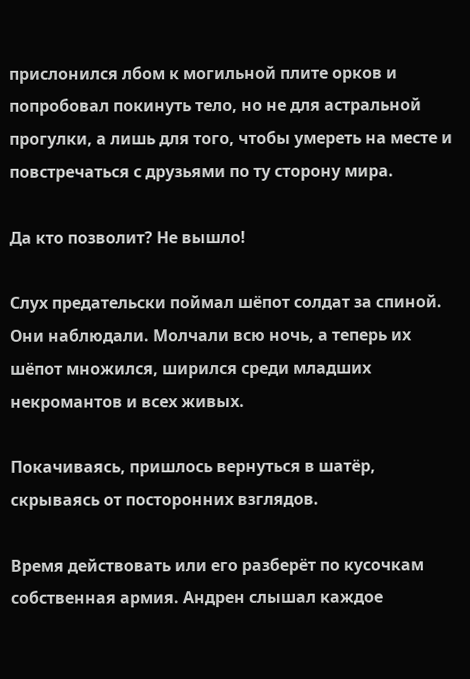прислонился лбом к могильной плите орков и попробовал покинуть тело, но не для астральной прогулки, а лишь для того, чтобы умереть на месте и повстречаться с друзьями по ту сторону мира.

Да кто позволит? Не вышло!

Слух предательски поймал шёпот солдат за спиной. Они наблюдали. Молчали всю ночь, а теперь их шёпот множился, ширился среди младших некромантов и всех живых.

Покачиваясь, пришлось вернуться в шатёр, скрываясь от посторонних взглядов.

Время действовать или его разберёт по кусочкам собственная армия. Андрен слышал каждое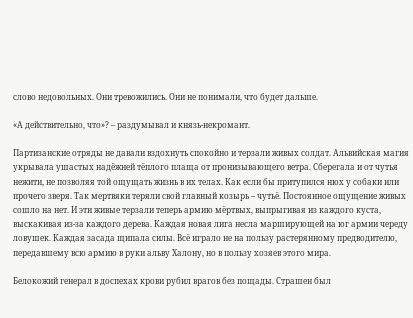слово недовольных. Они тревожились. Они не понимали, что будет дальше.

«А действительно, что»? – раздумывал и князь-некромант.

Партизанские отряды не давали вздохнуть спокойно и терзали живых солдат. Альвийская магия укрывала ушастых надёжней тёплого плаща от пронизывающего ветра. Сберегала и от чутья нежити, не позволяя той ощущать жизнь в их телах. Как если бы притупился нюх у собаки или прочего зверя. Так мертвяки теряли свой главный козырь – чутьё. Постоянное ощущение живых сошло на нет. И эти живые терзали теперь армию мёртвых, выпрыгивая из каждого куста, выскакивая из-за каждого дерева. Каждая новая лига несла марширующей на юг армии череду ловушек. Каждая засада щипала силы. Всё играло не на пользу растерянному предводителю, передавшему всю армию в руки альву Халону, но в пользу хозяев этого мира.

Белокожий генерал в доспехах крови рубил врагов без пощады. Страшен был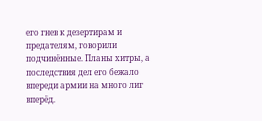его гнев к дезертирам и предателям, говорили подчинённые. Планы хитры, а последствия дел его бежало впереди армии на много лиг вперёд.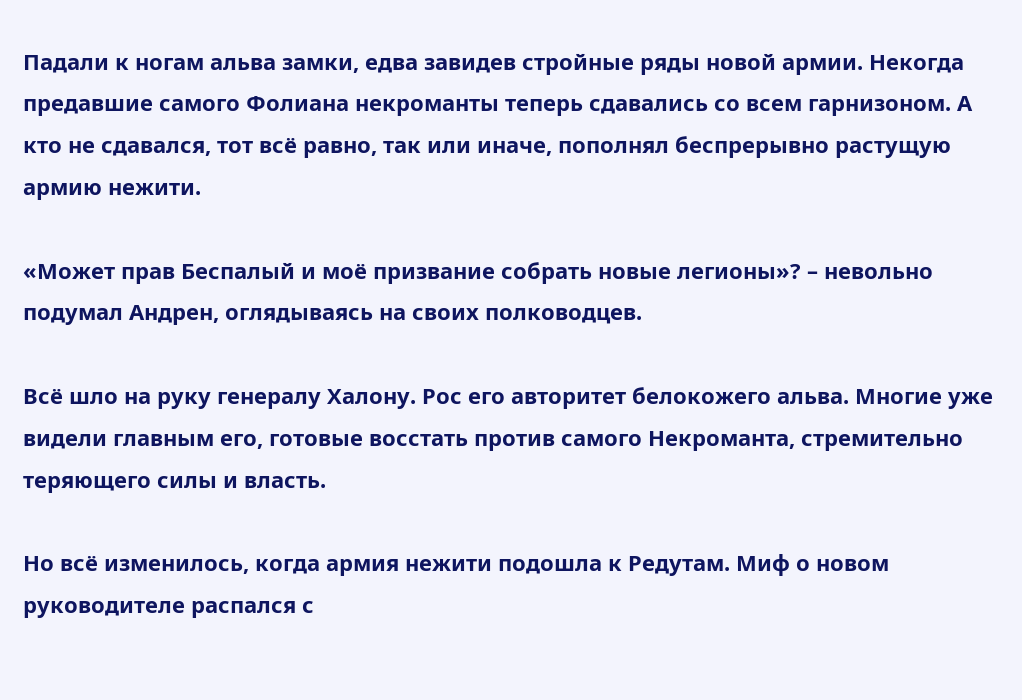Падали к ногам альва замки, едва завидев стройные ряды новой армии. Некогда предавшие самого Фолиана некроманты теперь сдавались со всем гарнизоном. А кто не сдавался, тот всё равно, так или иначе, пополнял беспрерывно растущую армию нежити.

«Может прав Беспалый и моё призвание собрать новые легионы»? – невольно подумал Андрен, оглядываясь на своих полководцев.

Всё шло на руку генералу Халону. Рос его авторитет белокожего альва. Многие уже видели главным его, готовые восстать против самого Некроманта, стремительно теряющего силы и власть.

Но всё изменилось, когда армия нежити подошла к Редутам. Миф о новом руководителе распался с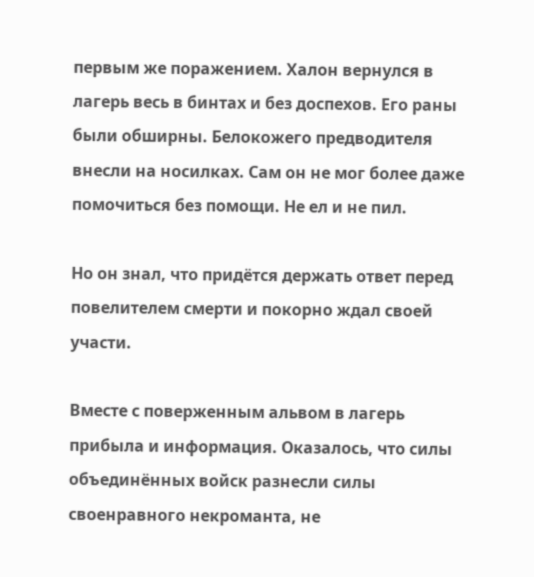первым же поражением. Халон вернулся в лагерь весь в бинтах и без доспехов. Его раны были обширны. Белокожего предводителя внесли на носилках. Сам он не мог более даже помочиться без помощи. Не ел и не пил.

Но он знал, что придётся держать ответ перед повелителем смерти и покорно ждал своей участи.

Вместе с поверженным альвом в лагерь прибыла и информация. Оказалось, что силы объединённых войск разнесли силы своенравного некроманта, не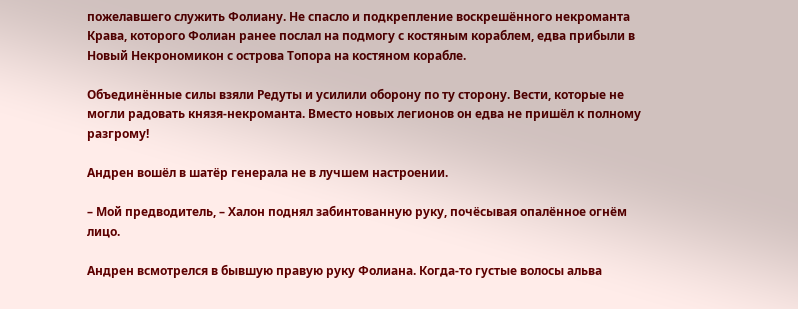пожелавшего служить Фолиану. Не спасло и подкрепление воскрешённого некроманта Крава, которого Фолиан ранее послал на подмогу с костяным кораблем, едва прибыли в Новый Некрономикон с острова Топора на костяном корабле.

Объединённые силы взяли Редуты и усилили оборону по ту сторону. Вести, которые не могли радовать князя-некроманта. Вместо новых легионов он едва не пришёл к полному разгрому!

Андрен вошёл в шатёр генерала не в лучшем настроении.

– Мой предводитель, – Халон поднял забинтованную руку, почёсывая опалённое огнём лицо.

Андрен всмотрелся в бывшую правую руку Фолиана. Когда-то густые волосы альва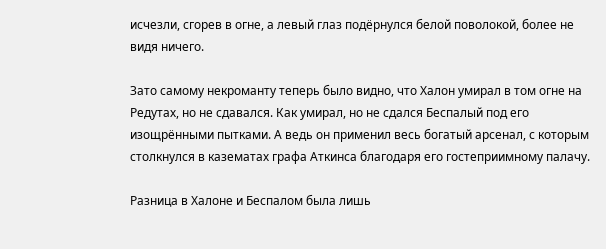исчезли, сгорев в огне, а левый глаз подёрнулся белой поволокой, более не видя ничего.

Зато самому некроманту теперь было видно, что Халон умирал в том огне на Редутах, но не сдавался. Как умирал, но не сдался Беспалый под его изощрёнными пытками. А ведь он применил весь богатый арсенал, с которым столкнулся в казематах графа Аткинса благодаря его гостеприимному палачу.

Разница в Халоне и Беспалом была лишь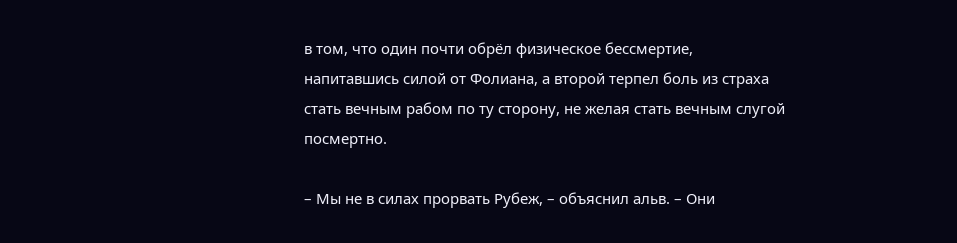в том, что один почти обрёл физическое бессмертие, напитавшись силой от Фолиана, а второй терпел боль из страха стать вечным рабом по ту сторону, не желая стать вечным слугой посмертно.

– Мы не в силах прорвать Рубеж, – объяснил альв. – Они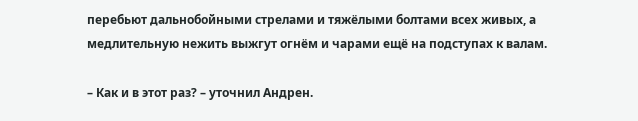перебьют дальнобойными стрелами и тяжёлыми болтами всех живых, а медлительную нежить выжгут огнём и чарами ещё на подступах к валам.

– Как и в этот раз? – уточнил Андрен.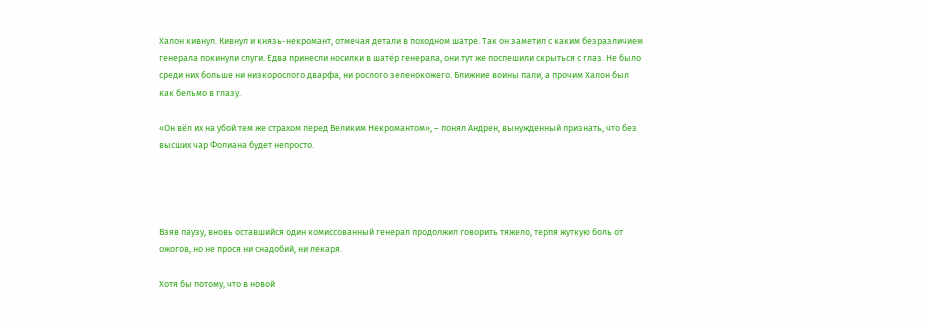Халон кивнул. Кивнул и князь-некромант, отмечая детали в походном шатре. Так он заметил с каким безразличием генерала покинули слуги. Едва принесли носилки в шатёр генерала, они тут же поспешили скрыться с глаз. Не было среди них больше ни низкорослого дварфа, ни рослого зеленокожего. Ближние воины пали, а прочим Халон был как бельмо в глазу.

«Он вёл их на убой тем же страхом перед Великим Некромантом», – понял Андрен, вынужденный признать, что без высших чар Фолиана будет непросто.




Взяв паузу, вновь оставшийся один комиссованный генерал продолжил говорить тяжело, терпя жуткую боль от ожогов, но не прося ни снадобий, ни лекаря.

Хотя бы потому, что в новой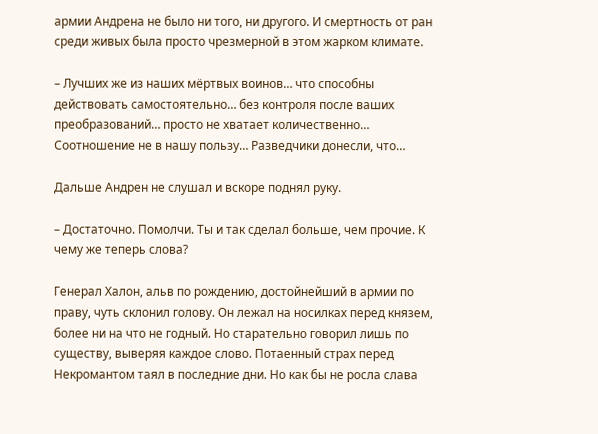армии Андрена не было ни того, ни другого. И смертность от ран среди живых была просто чрезмерной в этом жарком климате.

– Лучших же из наших мёртвых воинов… что способны действовать самостоятельно… без контроля после ваших преобразований… просто не хватает количественно… Соотношение не в нашу пользу… Разведчики донесли, что…

Дальше Андрен не слушал и вскоре поднял руку.

– Достаточно. Помолчи. Ты и так сделал больше, чем прочие. К чему же теперь слова?

Генерал Халон, альв по рождению, достойнейший в армии по праву, чуть склонил голову. Он лежал на носилках перед князем, более ни на что не годный. Но старательно говорил лишь по существу, выверяя каждое слово. Потаенный страх перед Некромантом таял в последние дни. Но как бы не росла слава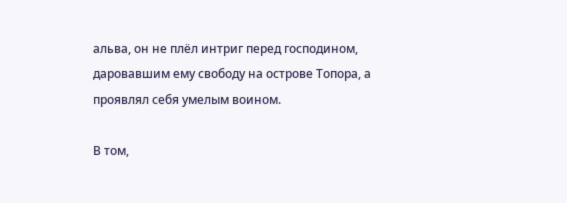альва, он не плёл интриг перед господином, даровавшим ему свободу на острове Топора, а проявлял себя умелым воином.

В том,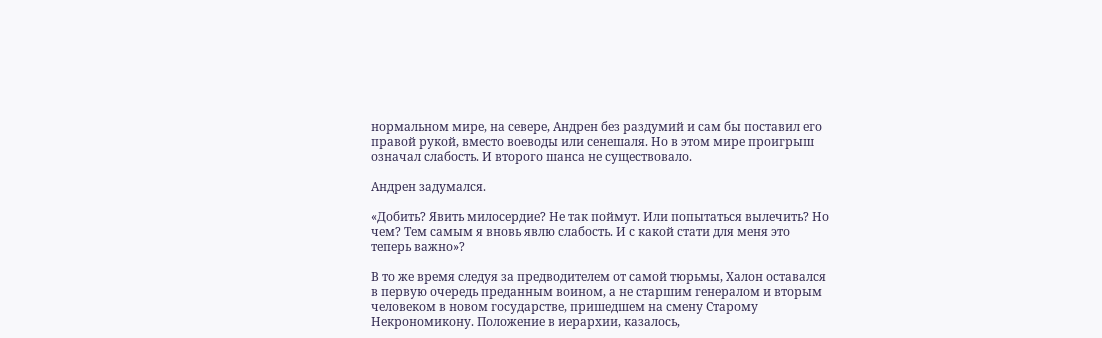нормальном мире, на севере, Андрен без раздумий и сам бы поставил его правой рукой, вместо воеводы или сенешаля. Но в этом мире проигрыш означал слабость. И второго шанса не существовало.

Андрен задумался.

«Добить? Явить милосердие? Не так поймут. Или попытаться вылечить? Но чем? Тем самым я вновь явлю слабость. И с какой стати для меня это теперь важно»?

В то же время следуя за предводителем от самой тюрьмы, Халон оставался в первую очередь преданным воином, а не старшим генералом и вторым человеком в новом государстве, пришедшем на смену Старому Некрономикону. Положение в иерархии, казалось,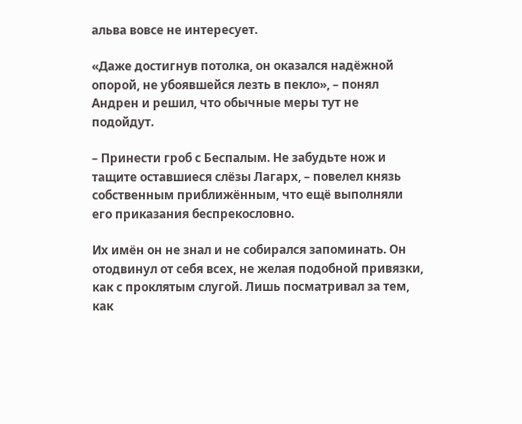альва вовсе не интересует.

«Даже достигнув потолка, он оказался надёжной опорой, не убоявшейся лезть в пекло», – понял Андрен и решил, что обычные меры тут не подойдут.

– Принести гроб с Беспалым. Не забудьте нож и тащите оставшиеся слёзы Лагарх, – повелел князь собственным приближённым, что ещё выполняли его приказания беспрекословно.

Их имён он не знал и не собирался запоминать. Он отодвинул от себя всех, не желая подобной привязки, как с проклятым слугой. Лишь посматривал за тем, как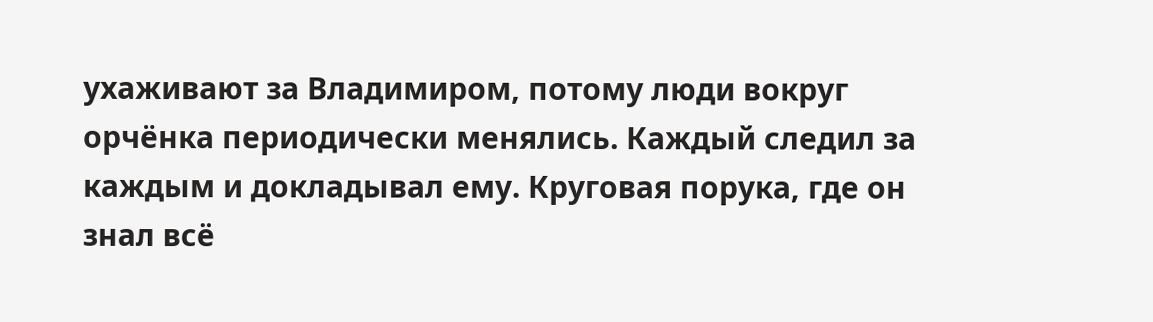ухаживают за Владимиром, потому люди вокруг орчёнка периодически менялись. Каждый следил за каждым и докладывал ему. Круговая порука, где он знал всё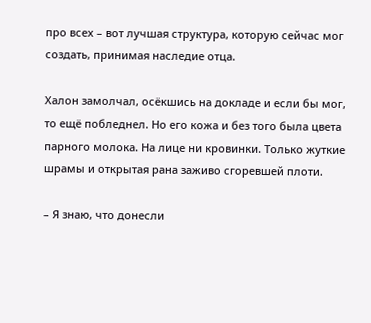про всех – вот лучшая структура, которую сейчас мог создать, принимая наследие отца.

Халон замолчал, осёкшись на докладе и если бы мог, то ещё побледнел. Но его кожа и без того была цвета парного молока. На лице ни кровинки. Только жуткие шрамы и открытая рана заживо сгоревшей плоти.

– Я знаю, что донесли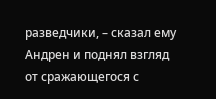разведчики, – сказал ему Андрен и поднял взгляд от сражающегося с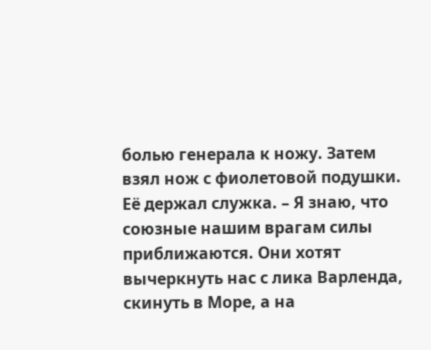болью генерала к ножу. Затем взял нож с фиолетовой подушки. Её держал служка. – Я знаю, что союзные нашим врагам силы приближаются. Они хотят вычеркнуть нас с лика Варленда, скинуть в Море, а на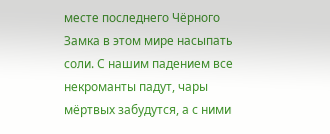месте последнего Чёрного Замка в этом мире насыпать соли. С нашим падением все некроманты падут, чары мёртвых забудутся, а с ними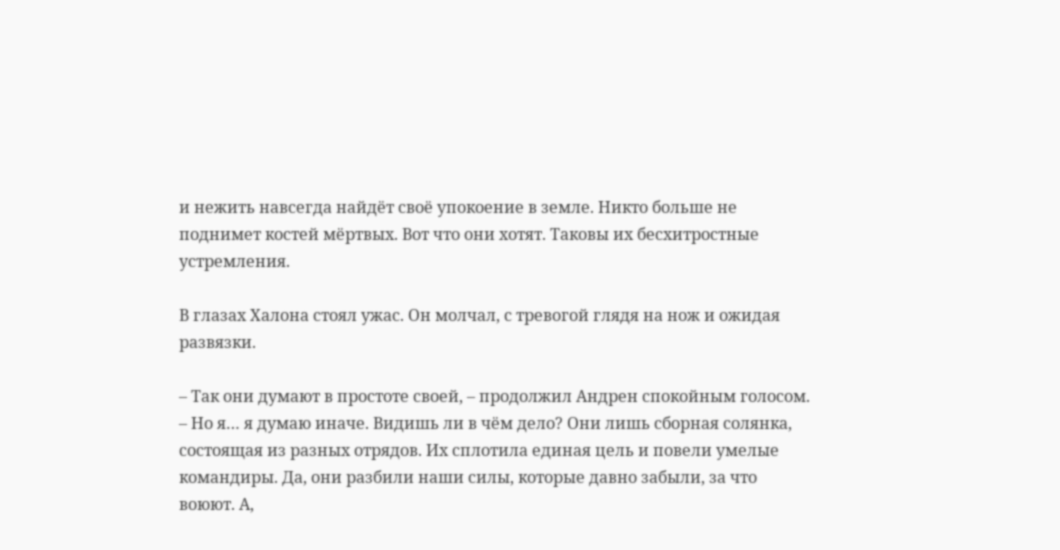и нежить навсегда найдёт своё упокоение в земле. Никто больше не поднимет костей мёртвых. Вот что они хотят. Таковы их бесхитростные устремления.

В глазах Халона стоял ужас. Он молчал, с тревогой глядя на нож и ожидая развязки.

– Так они думают в простоте своей, – продолжил Андрен спокойным голосом. – Но я… я думаю иначе. Видишь ли в чём дело? Они лишь сборная солянка, состоящая из разных отрядов. Их сплотила единая цель и повели умелые командиры. Да, они разбили наши силы, которые давно забыли, за что воюют. А,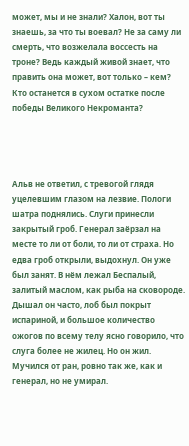может, мы и не знали? Халон, вот ты знаешь, за что ты воевал? Не за саму ли смерть, что возжелала воссесть на троне? Ведь каждый живой знает, что править она может, вот только – кем? Кто останется в сухом остатке после победы Великого Некроманта?




Альв не ответил, с тревогой глядя уцелевшим глазом на лезвие. Пологи шатра поднялись. Слуги принесли закрытый гроб. Генерал заёрзал на месте то ли от боли, то ли от страха. Но едва гроб открыли, выдохнул. Он уже был занят. В нём лежал Беспалый, залитый маслом, как рыба на сковороде. Дышал он часто, лоб был покрыт испариной, и большое количество ожогов по всему телу ясно говорило, что слуга более не жилец. Но он жил. Мучился от ран, ровно так же, как и генерал, но не умирал.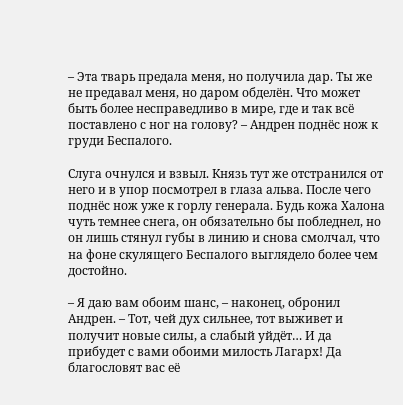– Эта тварь предала меня, но получила дар. Ты же не предавал меня, но даром обделён. Что может быть более несправедливо в мире, где и так всё поставлено с ног на голову? – Андрен поднёс нож к груди Беспалого.

Слуга очнулся и взвыл. Князь тут же отстранился от него и в упор посмотрел в глаза альва. После чего поднёс нож уже к горлу генерала. Будь кожа Халона чуть темнее снега, он обязательно бы побледнел, но он лишь стянул губы в линию и снова смолчал, что на фоне скулящего Беспалого выглядело более чем достойно.

– Я даю вам обоим шанс, – наконец, обронил Андрен. – Тот, чей дух сильнее, тот выживет и получит новые силы, а слабый уйдёт… И да прибудет с вами обоими милость Лагарх! Да благословят вас её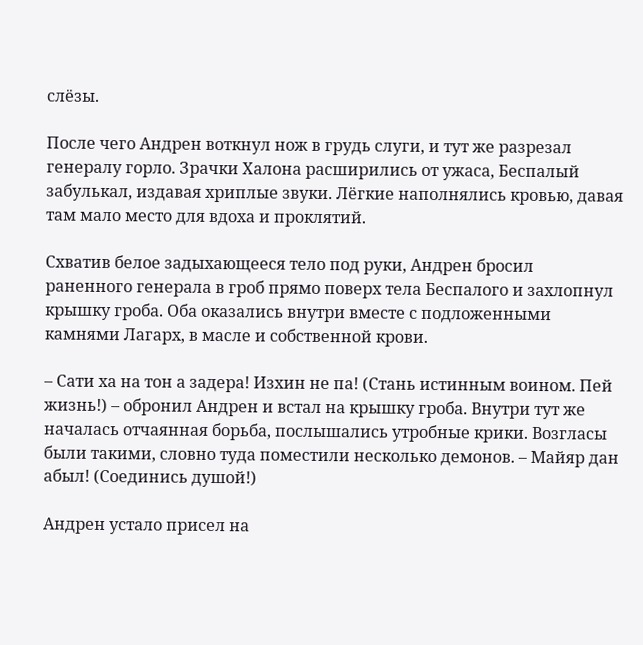слёзы.

После чего Андрен воткнул нож в грудь слуги, и тут же разрезал генералу горло. Зрачки Халона расширились от ужаса, Беспалый забулькал, издавая хриплые звуки. Лёгкие наполнялись кровью, давая там мало место для вдоха и проклятий.

Схватив белое задыхающееся тело под руки, Андрен бросил раненного генерала в гроб прямо поверх тела Беспалого и захлопнул крышку гроба. Оба оказались внутри вместе с подложенными камнями Лагарх, в масле и собственной крови.

– Сати ха на тон а задера! Изхин не па! (Стань истинным воином. Пей жизнь!) – обронил Андрен и встал на крышку гроба. Внутри тут же началась отчаянная борьба, послышались утробные крики. Возгласы были такими, словно туда поместили несколько демонов. – Майяр дан абыл! (Соединись душой!)

Андрен устало присел на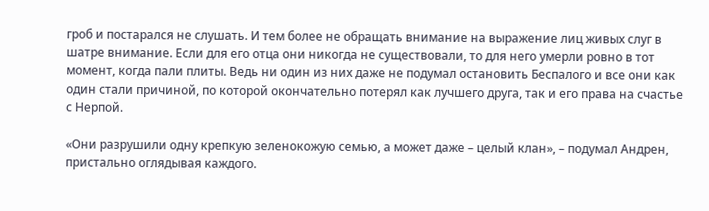гроб и постарался не слушать. И тем более не обращать внимание на выражение лиц живых слуг в шатре внимание. Если для его отца они никогда не существовали, то для него умерли ровно в тот момент, когда пали плиты. Ведь ни один из них даже не подумал остановить Беспалого и все они как один стали причиной, по которой окончательно потерял как лучшего друга, так и его права на счастье с Нерпой.

«Они разрушили одну крепкую зеленокожую семью, а может даже – целый клан», – подумал Андрен, пристально оглядывая каждого.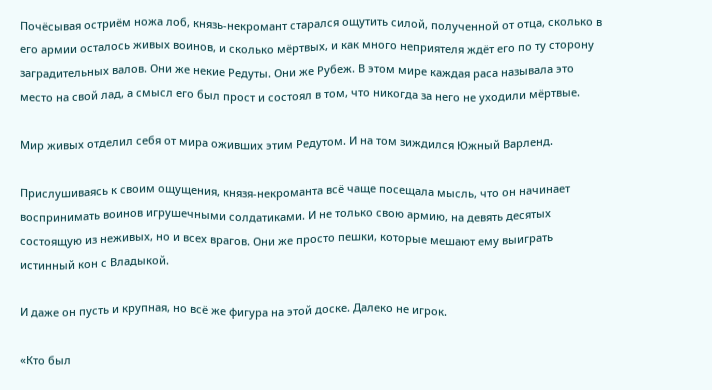Почёсывая остриём ножа лоб, князь-некромант старался ощутить силой, полученной от отца, сколько в его армии осталось живых воинов, и сколько мёртвых, и как много неприятеля ждёт его по ту сторону заградительных валов. Они же некие Редуты. Они же Рубеж. В этом мире каждая раса называла это место на свой лад, а смысл его был прост и состоял в том, что никогда за него не уходили мёртвые.

Мир живых отделил себя от мира оживших этим Редутом. И на том зиждился Южный Варленд.

Прислушиваясь к своим ощущения, князя-некроманта всё чаще посещала мысль, что он начинает воспринимать воинов игрушечными солдатиками. И не только свою армию, на девять десятых состоящую из неживых, но и всех врагов. Они же просто пешки, которые мешают ему выиграть истинный кон с Владыкой.

И даже он пусть и крупная, но всё же фигура на этой доске. Далеко не игрок.

«Кто был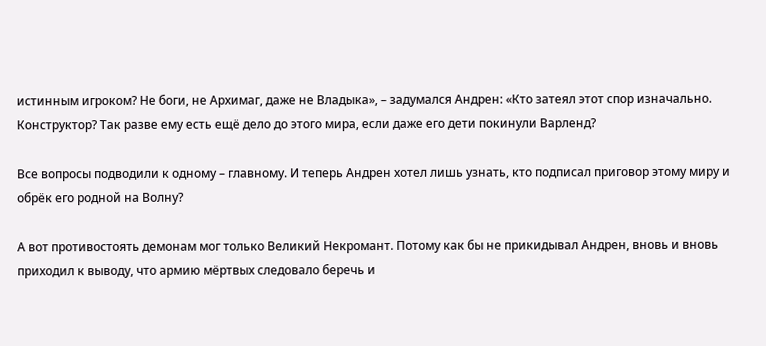истинным игроком? Не боги, не Архимаг, даже не Владыка», – задумался Андрен: «Кто затеял этот спор изначально. Конструктор? Так разве ему есть ещё дело до этого мира, если даже его дети покинули Варленд?

Все вопросы подводили к одному – главному. И теперь Андрен хотел лишь узнать, кто подписал приговор этому миру и обрёк его родной на Волну?

А вот противостоять демонам мог только Великий Некромант. Потому как бы не прикидывал Андрен, вновь и вновь приходил к выводу, что армию мёртвых следовало беречь и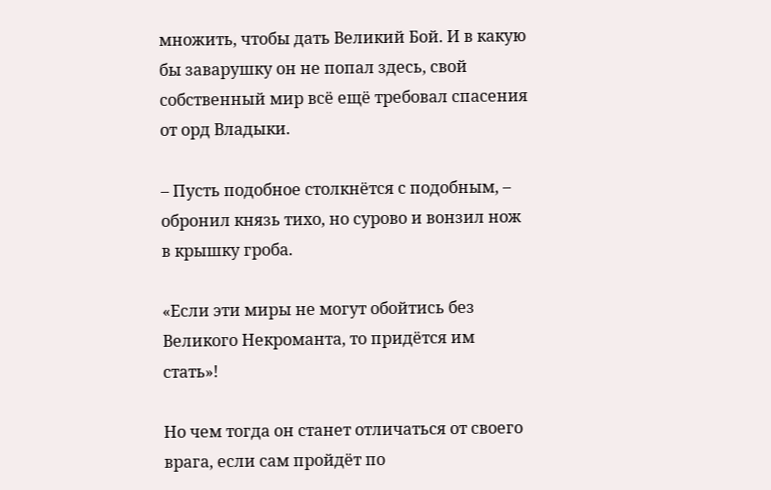множить, чтобы дать Великий Бой. И в какую бы заварушку он не попал здесь, свой собственный мир всё ещё требовал спасения от орд Владыки.

– Пусть подобное столкнётся с подобным, – обронил князь тихо, но сурово и вонзил нож в крышку гроба.

«Если эти миры не могут обойтись без Великого Некроманта, то придётся им стать»!

Но чем тогда он станет отличаться от своего врага, если сам пройдёт по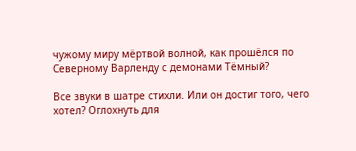чужому миру мёртвой волной, как прошёлся по Северному Варленду с демонами Тёмный?

Все звуки в шатре стихли. Или он достиг того, чего хотел? Оглохнуть для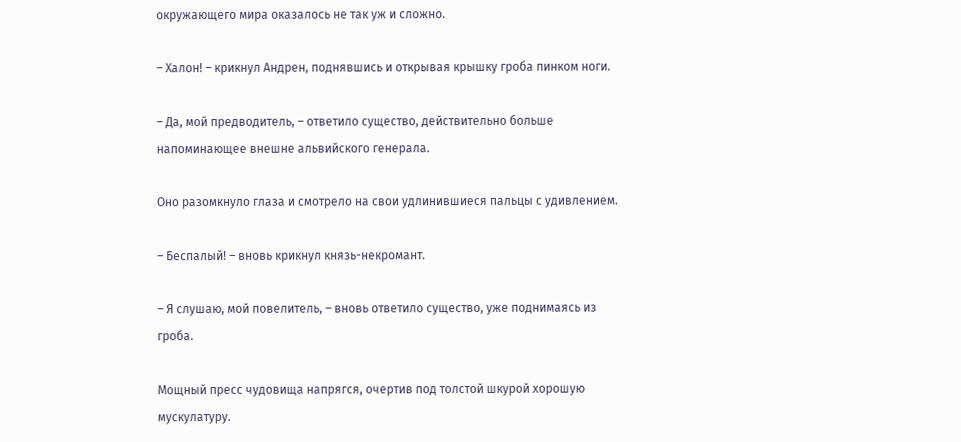окружающего мира оказалось не так уж и сложно.

– Халон! – крикнул Андрен, поднявшись и открывая крышку гроба пинком ноги.

– Да, мой предводитель, – ответило существо, действительно больше напоминающее внешне альвийского генерала.

Оно разомкнуло глаза и смотрело на свои удлинившиеся пальцы с удивлением.

– Беспалый! – вновь крикнул князь-некромант.

– Я слушаю, мой повелитель, – вновь ответило существо, уже поднимаясь из гроба.

Мощный пресс чудовища напрягся, очертив под толстой шкурой хорошую мускулатуру.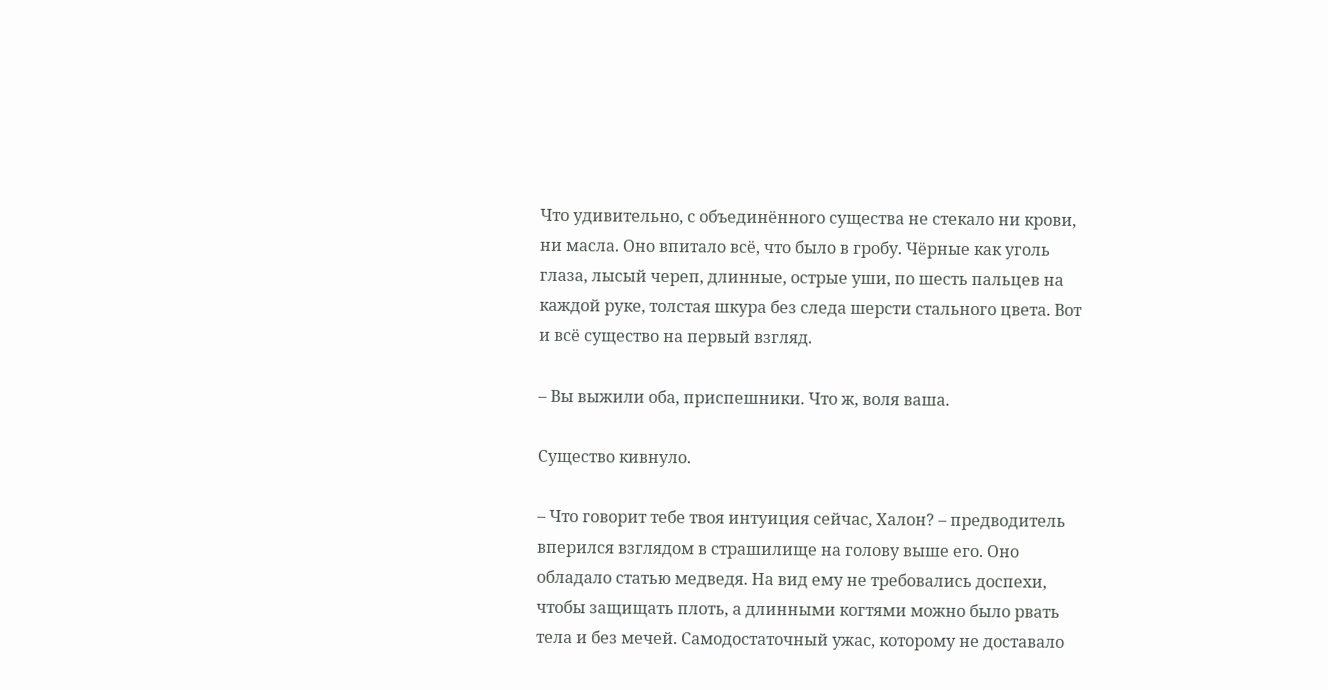Что удивительно, с объединённого существа не стекало ни крови, ни масла. Оно впитало всё, что было в гробу. Чёрные как уголь глаза, лысый череп, длинные, острые уши, по шесть пальцев на каждой руке, толстая шкура без следа шерсти стального цвета. Вот и всё существо на первый взгляд.

– Вы выжили оба, приспешники. Что ж, воля ваша.

Существо кивнуло.

– Что говорит тебе твоя интуиция сейчас, Халон? – предводитель вперился взглядом в страшилище на голову выше его. Оно обладало статью медведя. На вид ему не требовались доспехи, чтобы защищать плоть, а длинными когтями можно было рвать тела и без мечей. Самодостаточный ужас, которому не доставало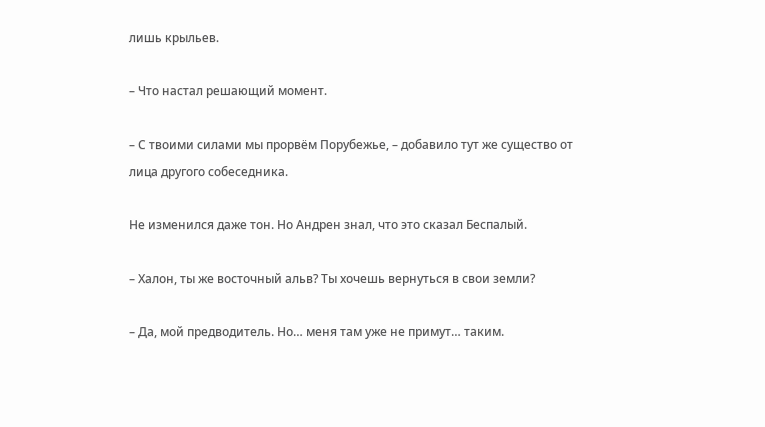лишь крыльев.

– Что настал решающий момент.

– С твоими силами мы прорвём Порубежье, – добавило тут же существо от лица другого собеседника.

Не изменился даже тон. Но Андрен знал, что это сказал Беспалый.

– Халон, ты же восточный альв? Ты хочешь вернуться в свои земли?

– Да, мой предводитель. Но… меня там уже не примут… таким.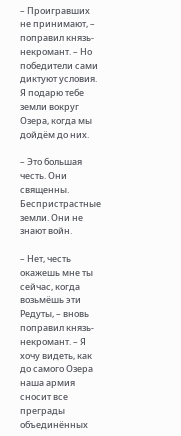– Проигравших не принимают, – поправил князь-некромант. – Но победители сами диктуют условия. Я подарю тебе земли вокруг Озера, когда мы дойдём до них.

– Это большая честь. Они священны. Беспристрастные земли. Они не знают войн.

– Нет, честь окажешь мне ты сейчас, когда возьмёшь эти Редуты, – вновь поправил князь-некромант. – Я хочу видеть, как до самого Озера наша армия сносит все преграды объединённых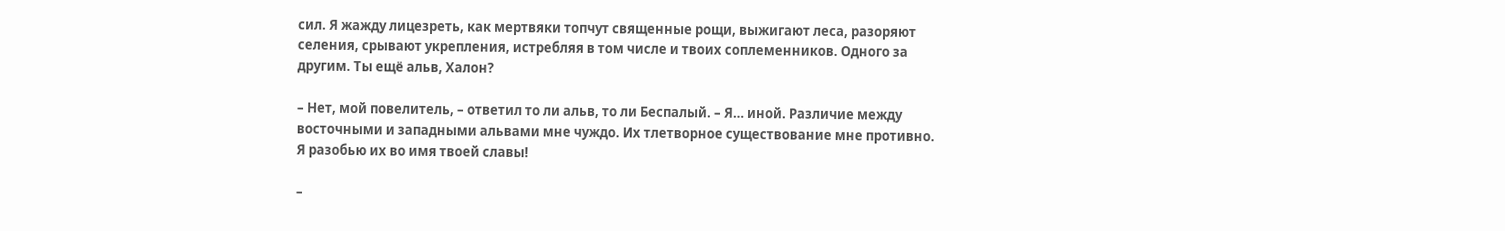сил. Я жажду лицезреть, как мертвяки топчут священные рощи, выжигают леса, разоряют селения, срывают укрепления, истребляя в том числе и твоих соплеменников. Одного за другим. Ты ещё альв, Халон?

– Нет, мой повелитель, – ответил то ли альв, то ли Беспалый. – Я… иной. Различие между восточными и западными альвами мне чуждо. Их тлетворное существование мне противно. Я разобью их во имя твоей славы!

–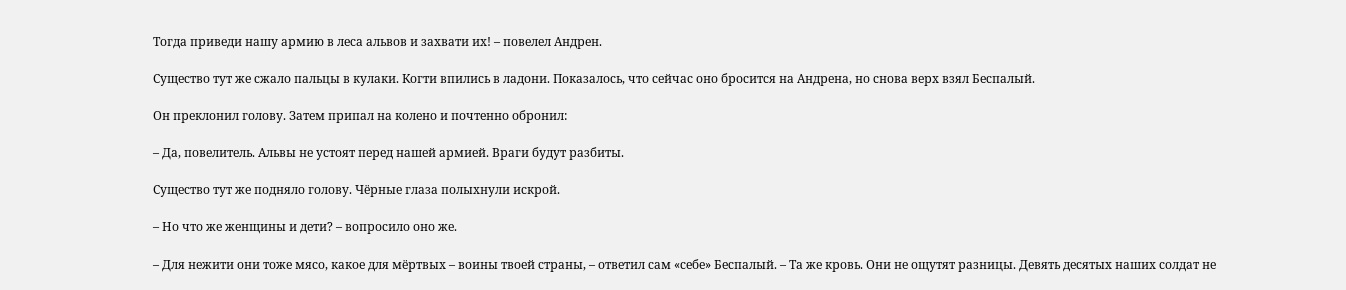Тогда приведи нашу армию в леса альвов и захвати их! – повелел Андрен.

Существо тут же сжало пальцы в кулаки. Когти впились в ладони. Показалось, что сейчас оно бросится на Андрена, но снова верх взял Беспалый.

Он преклонил голову. Затем припал на колено и почтенно обронил:

– Да, повелитель. Альвы не устоят перед нашей армией. Враги будут разбиты.

Существо тут же подняло голову. Чёрные глаза полыхнули искрой.

– Но что же женщины и дети? – вопросило оно же.

– Для нежити они тоже мясо, какое для мёртвых – воины твоей страны, – ответил сам «себе» Беспалый. – Та же кровь. Они не ощутят разницы. Девять десятых наших солдат не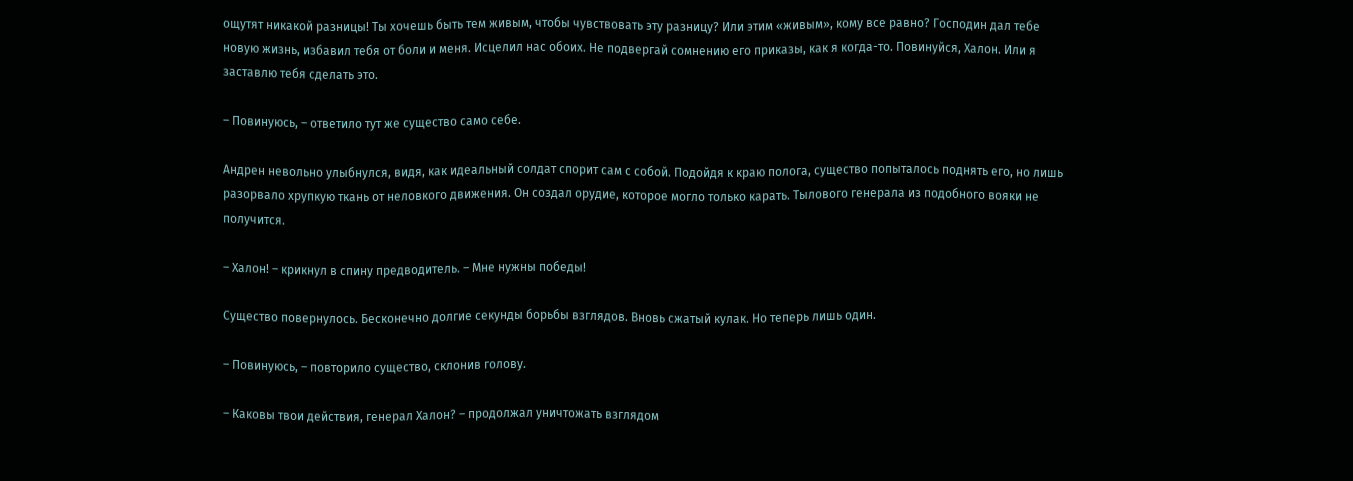ощутят никакой разницы! Ты хочешь быть тем живым, чтобы чувствовать эту разницу? Или этим «живым», кому все равно? Господин дал тебе новую жизнь, избавил тебя от боли и меня. Исцелил нас обоих. Не подвергай сомнению его приказы, как я когда-то. Повинуйся, Халон. Или я заставлю тебя сделать это.

– Повинуюсь, – ответило тут же существо само себе.

Андрен невольно улыбнулся, видя, как идеальный солдат спорит сам с собой. Подойдя к краю полога, существо попыталось поднять его, но лишь разорвало хрупкую ткань от неловкого движения. Он создал орудие, которое могло только карать. Тылового генерала из подобного вояки не получится.

– Халон! – крикнул в спину предводитель. – Мне нужны победы!

Существо повернулось. Бесконечно долгие секунды борьбы взглядов. Вновь сжатый кулак. Но теперь лишь один.

– Повинуюсь, – повторило существо, склонив голову.

– Каковы твои действия, генерал Халон? – продолжал уничтожать взглядом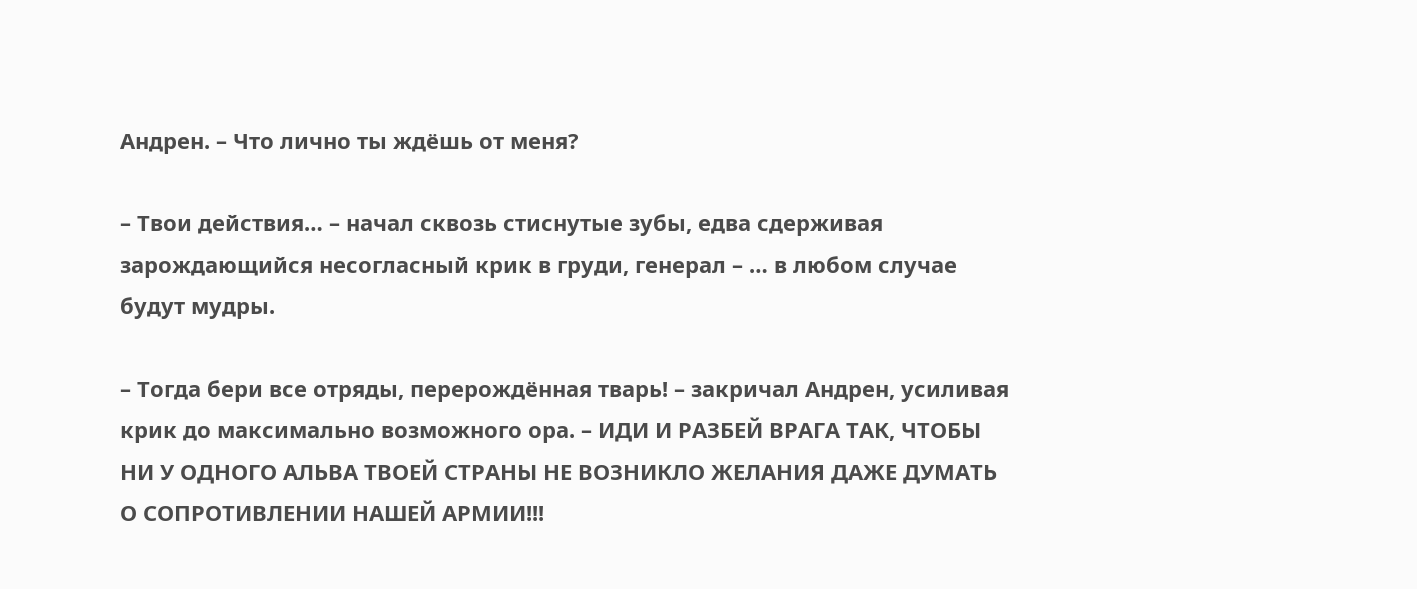Андрен. – Что лично ты ждёшь от меня?

– Твои действия… – начал сквозь стиснутые зубы, едва сдерживая зарождающийся несогласный крик в груди, генерал – … в любом случае будут мудры.

– Тогда бери все отряды, перерождённая тварь! – закричал Андрен, усиливая крик до максимально возможного ора. – ИДИ И РАЗБЕЙ ВРАГА ТАК, ЧТОБЫ НИ У ОДНОГО АЛЬВА ТВОЕЙ СТРАНЫ НЕ ВОЗНИКЛО ЖЕЛАНИЯ ДАЖЕ ДУМАТЬ О СОПРОТИВЛЕНИИ НАШЕЙ АРМИИ!!!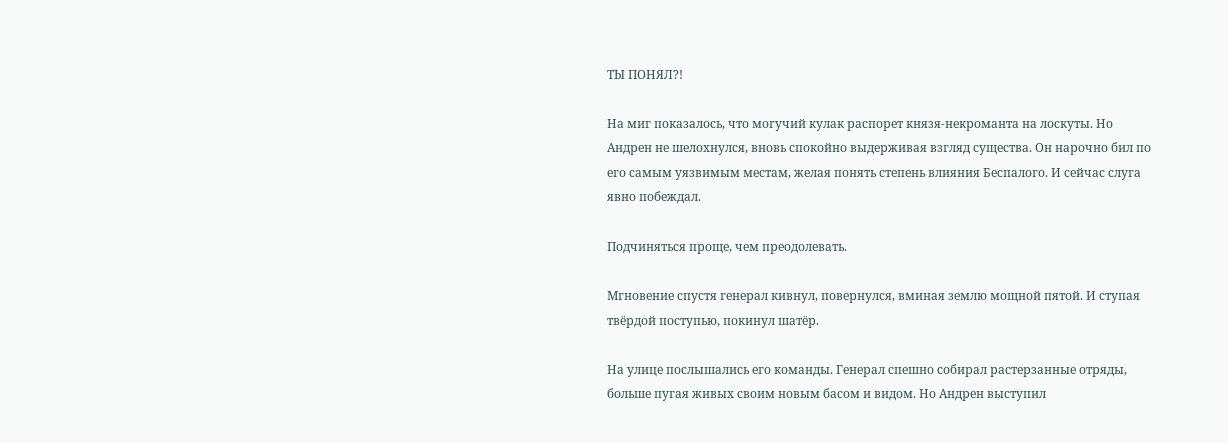ТЫ ПОНЯЛ?!

На миг показалось, что могучий кулак распорет князя-некроманта на лоскуты. Но Андрен не шелохнулся, вновь спокойно выдерживая взгляд существа. Он нарочно бил по его самым уязвимым местам, желая понять степень влияния Беспалого. И сейчас слуга явно побеждал.

Подчиняться проще, чем преодолевать.

Мгновение спустя генерал кивнул, повернулся, вминая землю мощной пятой. И ступая твёрдой поступью, покинул шатёр.

На улице послышались его команды. Генерал спешно собирал растерзанные отряды, больше пугая живых своим новым басом и видом. Но Андрен выступил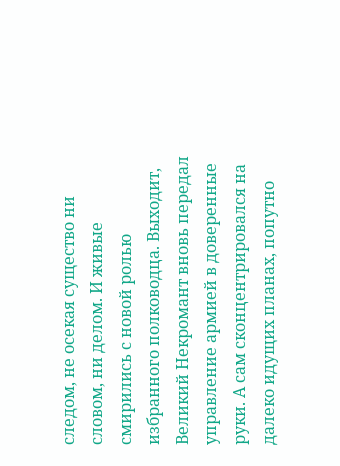следом, не осекая существо ни словом, ни делом. И живые смирились с новой ролью избранного полководца. Выходит, Великий Некромант вновь передал управление армией в доверенные руки. А сам сконцентрировался на далеко идущих планах, попутно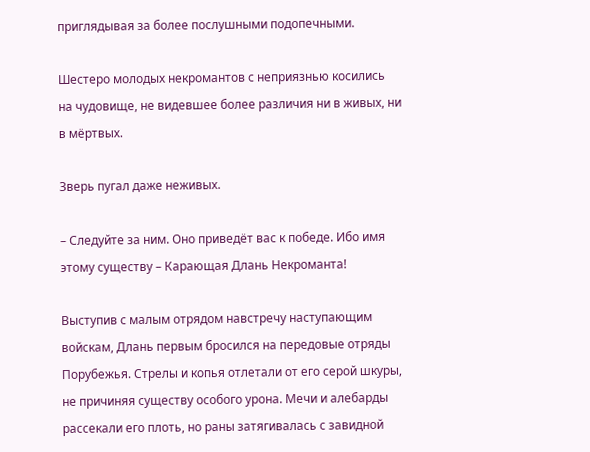приглядывая за более послушными подопечными.

Шестеро молодых некромантов с неприязнью косились на чудовище, не видевшее более различия ни в живых, ни в мёртвых.

Зверь пугал даже неживых.

– Следуйте за ним. Оно приведёт вас к победе. Ибо имя этому существу – Карающая Длань Некроманта!

Выступив с малым отрядом навстречу наступающим войскам, Длань первым бросился на передовые отряды Порубежья. Стрелы и копья отлетали от его серой шкуры, не причиняя существу особого урона. Мечи и алебарды рассекали его плоть, но раны затягивалась с завидной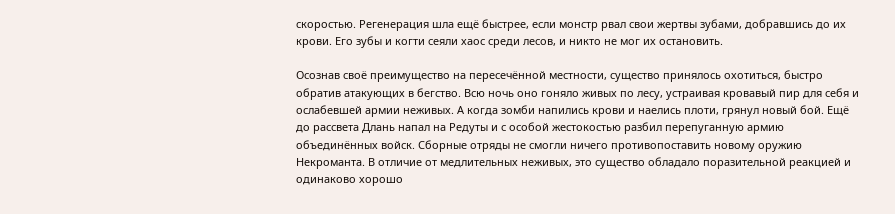скоростью. Регенерация шла ещё быстрее, если монстр рвал свои жертвы зубами, добравшись до их крови. Его зубы и когти сеяли хаос среди лесов, и никто не мог их остановить.

Осознав своё преимущество на пересечённой местности, существо принялось охотиться, быстро обратив атакующих в бегство. Всю ночь оно гоняло живых по лесу, устраивая кровавый пир для себя и ослабевшей армии неживых. А когда зомби напились крови и наелись плоти, грянул новый бой. Ещё до рассвета Длань напал на Редуты и с особой жестокостью разбил перепуганную армию объединённых войск. Сборные отряды не смогли ничего противопоставить новому оружию Некроманта. В отличие от медлительных неживых, это существо обладало поразительной реакцией и одинаково хорошо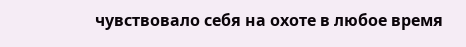чувствовало себя на охоте в любое время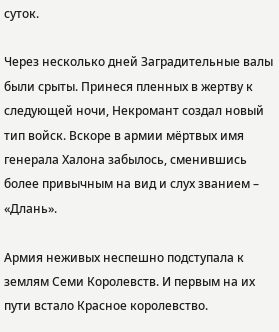суток.

Через несколько дней Заградительные валы были срыты. Принеся пленных в жертву к следующей ночи, Некромант создал новый тип войск. Вскоре в армии мёртвых имя генерала Халона забылось, сменившись более привычным на вид и слух званием – «Длань».

Армия неживых неспешно подступала к землям Семи Королевств. И первым на их пути встало Красное королевство.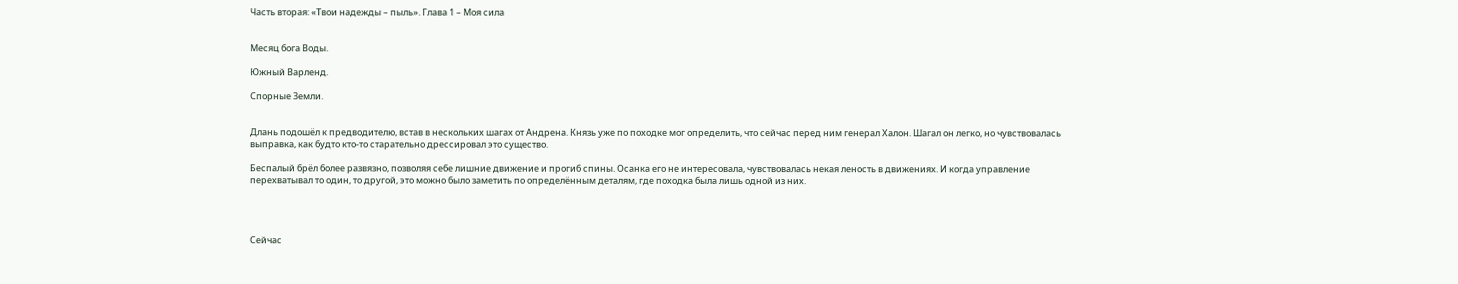Часть вторая: «Твои надежды – пыль». Глава 1 – Моя сила


Месяц бога Воды.

Южный Варленд.

Спорные Земли.


Длань подошёл к предводителю, встав в нескольких шагах от Андрена. Князь уже по походке мог определить, что сейчас перед ним генерал Халон. Шагал он легко, но чувствовалась выправка, как будто кто-то старательно дрессировал это существо.

Беспалый брёл более развязно, позволяя себе лишние движение и прогиб спины. Осанка его не интересовала, чувствовалась некая леность в движениях. И когда управление перехватывал то один, то другой, это можно было заметить по определённым деталям, где походка была лишь одной из них.




Сейчас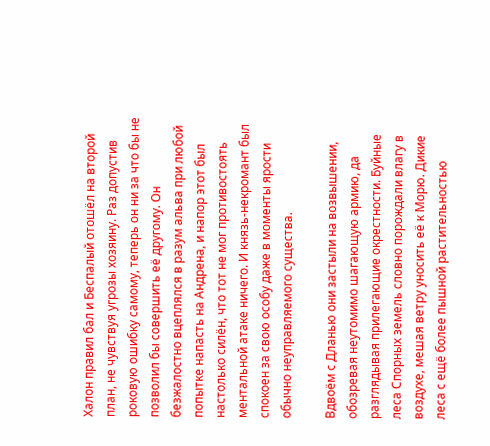Халон правил бал и Беспалый отошёл на второй план, не чувствуя угрозы хозяину. Раз допустив роковую ошибку самому, теперь он ни за что бы не позволил бы совершить её другому. Он безжалостно вцеплялся в разум альва при любой попытке напасть на Андрена, и напор этот был настолько силён, что тот не мог противостоять ментальной атаке ничего. И князь-некромант был спокоен за свою особу даже в моменты ярости обычно неуправляемого существа.

Вдвоём с Дланью они застыли на возвышении, обозревая неутомимо шагающую армию, да разглядывая прилегающие окрестности. Буйные леса Спорных земель словно порождали влагу в воздухе, мешая ветру уносить её к Морю. Дикие леса с ещё более пышной растительностью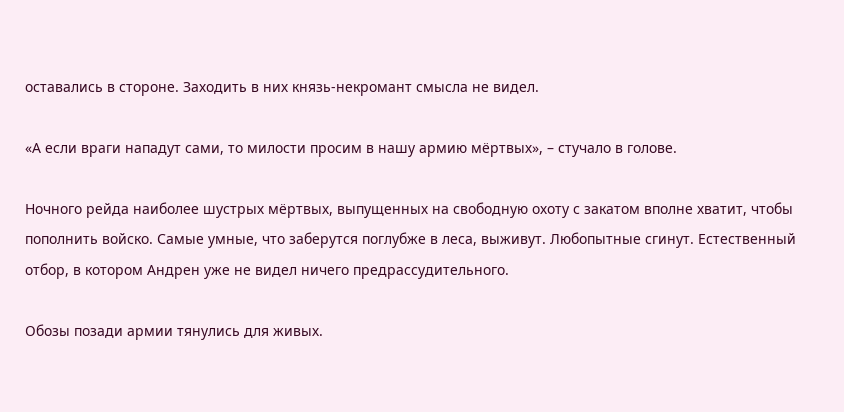оставались в стороне. Заходить в них князь-некромант смысла не видел.

«А если враги нападут сами, то милости просим в нашу армию мёртвых», – стучало в голове.

Ночного рейда наиболее шустрых мёртвых, выпущенных на свободную охоту с закатом вполне хватит, чтобы пополнить войско. Самые умные, что заберутся поглубже в леса, выживут. Любопытные сгинут. Естественный отбор, в котором Андрен уже не видел ничего предрассудительного.

Обозы позади армии тянулись для живых.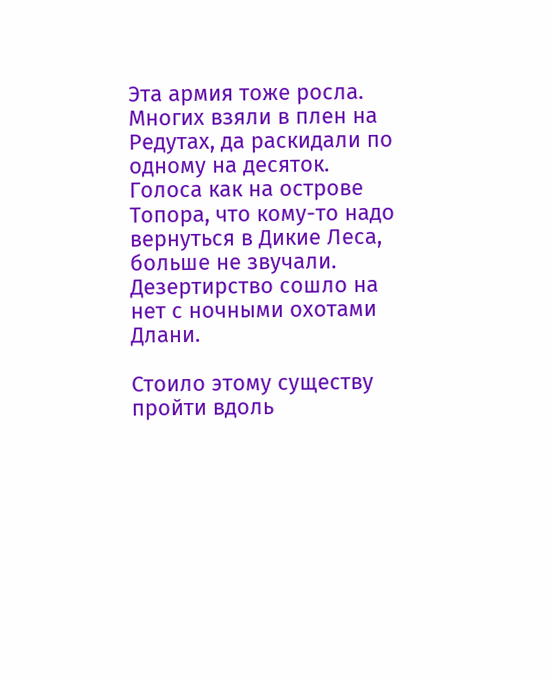Эта армия тоже росла. Многих взяли в плен на Редутах, да раскидали по одному на десяток. Голоса как на острове Топора, что кому-то надо вернуться в Дикие Леса, больше не звучали. Дезертирство сошло на нет с ночными охотами Длани.

Стоило этому существу пройти вдоль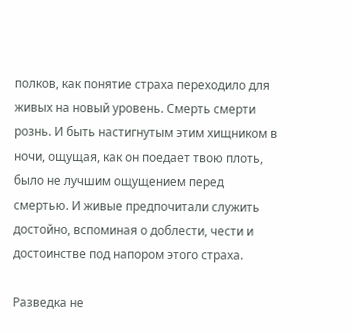полков, как понятие страха переходило для живых на новый уровень. Смерть смерти рознь. И быть настигнутым этим хищником в ночи, ощущая, как он поедает твою плоть, было не лучшим ощущением перед смертью. И живые предпочитали служить достойно, вспоминая о доблести, чести и достоинстве под напором этого страха.

Разведка не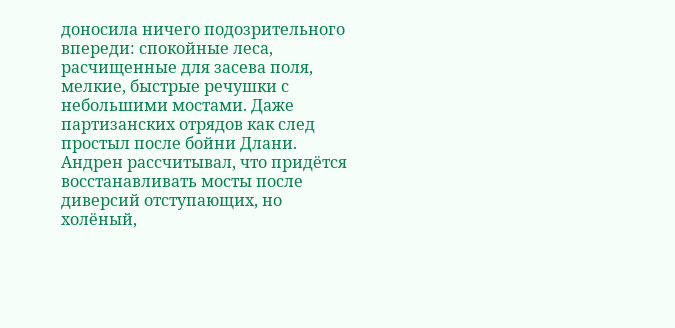доносила ничего подозрительного впереди: спокойные леса, расчищенные для засева поля, мелкие, быстрые речушки с небольшими мостами. Даже партизанских отрядов как след простыл после бойни Длани. Андрен рассчитывал, что придётся восстанавливать мосты после диверсий отступающих, но холёный,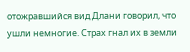отожравшийся вид Длани говорил, что ушли немногие. Страх гнал их в земли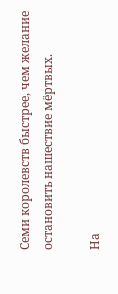Семи королевств быстрее, чем желание остановить нашествие мёртвых.

На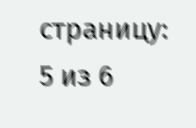страницу:
5 из 6